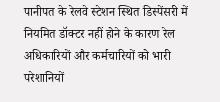पानीपत के रेलवे स्टेशन स्थित डिस्पेंसरी में नियमित डॉक्टर नहीं होने के कारण रेल अधिकारियों और कर्मचारियों को भारी परेशानियों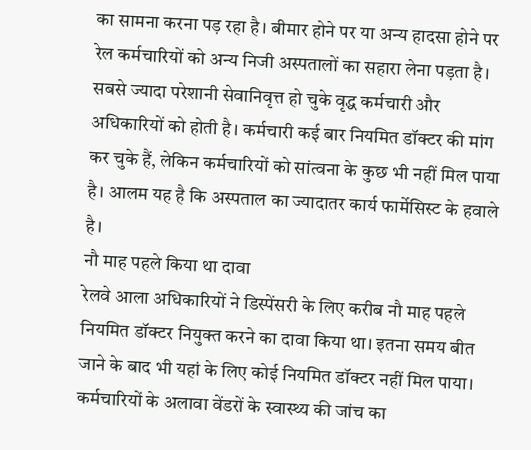का सामना करना पड़ रहा है। बीमार होने पर या अन्य हादसा होने पर रेल कर्मचारियों को अन्य निजी अस्पतालों का सहारा लेना पड़ता है।
सबसे ज्यादा परेशानी सेवानिवृत्त हो चुके वृद्ध कर्मचारी और अधिकारियों को होती है। कर्मचारी कई बार नियमित डॉक्टर की मांग कर चुके हैं, लेकिन कर्मचारियों को सांत्वना के कुछ भी नहीं मिल पाया है। आलम यह है कि अस्पताल का ज्यादातर कार्य फार्मेसिस्ट के हवाले है।
नौ माह पहले किया था दावा
रेलवे आला अधिकारियों ने डिस्पेंसरी के लिए करीब नौ माह पहले नियमित डॉक्टर नियुक्त करने का दावा किया था। इतना समय बीत जाने के बाद भी यहां के लिए कोई नियमित डॉक्टर नहीं मिल पाया। कर्मचारियों के अलावा वेंडरों के स्वास्थ्य की जांच का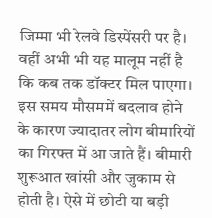जिम्मा भी रेलवे डिस्पेंसरी पर है। वहीं अभी भी यह मालूम नहीं है कि कब तक डॉक्टर मिल पाएगा। इस समय मौसममें बदलाव होने के कारण ज्यादातर लोग बीमारियों का गिरफ्त में आ जाते हैं। बीमारी शुरूआत खांसी और जुकाम से होती है। ऐसे में छोटी या बड़ी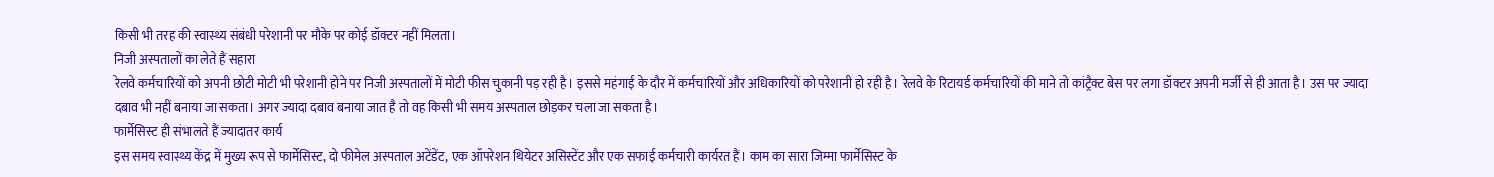किसी भी तरह की स्वास्थ्य संबंधी परेशानी पर मौके पर कोई डॉक्टर नहीं मिलता।
निजी अस्पतालों का लेते हैं सहारा
रेलवे कर्मचारियों को अपनी छोटी मोटी भी परेशानी होने पर निजी अस्पतालों में मोटी फीस चुकानी पड़ रही है। इससे महंगाई के दौर में कर्मचारियों और अधिकारियों को परेशानी हो रही है। रेलवे के रिटायर्ड कर्मचारियों की माने तो कांट्रैक्ट बेस पर लगा डॉक्टर अपनी मर्जी से ही आता है। उस पर ज्यादा दबाव भी नहीं बनाया जा सकता। अगर ज्यादा दबाव बनाया जात है तो वह किसी भी समय अस्पताल छोड़कर चला जा सकता है।
फार्मेसिस्ट ही संभालते हैं ज्यादातर कार्य
इस समय स्वास्थ्य केंद्र में मुख्य रूप से फार्मेसिस्ट, दो फीमेल अस्पताल अटेंडेंट, एक ऑपरेशन थियेटर असिस्टेंट और एक सफाई कर्मचारी कार्यरत हैं। काम का सारा जिम्मा फार्मेसिस्ट के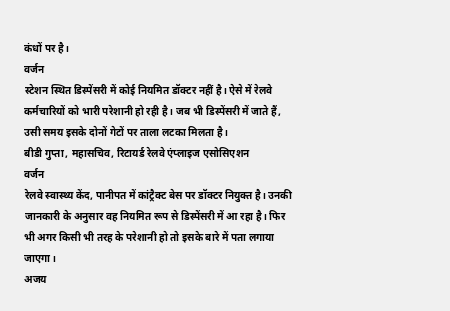कंधों पर है।
वर्जन
स्टेशन स्थित डिस्पेंसरी में कोई नियमित डॉक्टर नहीं है। ऐसे में रेलवे कर्मचारियों को भारी परेशानी हो रही है। जब भी डिस्पेंसरी में जाते हैं, उसी समय इसके दोनों गेटों पर ताला लटका मिलता है।
बीडी गुप्ता, महासचिव, रिटायर्ड रेलवे एंप्लाइज एसोसिएशन
वर्जन
रेलवे स्वास्थ्य केंद, पानीपत में कांट्रैक्ट बेस पर डॉक्टर नियुक्त है। उनकी जानकारी के अनुसार वह नियमित रूप से डिस्पेंसरी में आ रहा है। फिर भी अगर किसी भी तरह के परेशानी हो तो इसके बारे में पता लगाया जाएगा।
अजय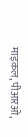माइकल, पीआरओ,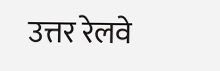उत्तर रेलवे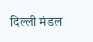दिल्ली मंडल